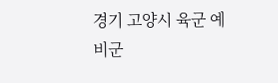경기 고양시 육군 예비군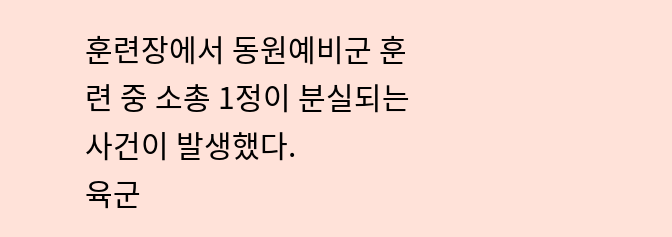훈련장에서 동원예비군 훈련 중 소총 1정이 분실되는 사건이 발생했다.
육군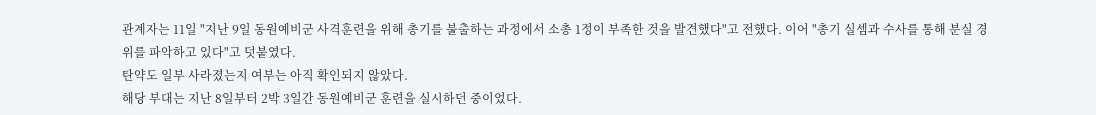관계자는 11일 "지난 9일 동원예비군 사격훈련을 위해 총기를 불출하는 과정에서 소총 1정이 부족한 것을 발견했다"고 전했다. 이어 "총기 실셈과 수사를 통해 분실 경위를 파악하고 있다"고 덧붙였다.
탄약도 일부 사라졌는지 여부는 아직 확인되지 않았다.
해당 부대는 지난 8일부터 2박 3일간 동원예비군 훈련을 실시하던 중이었다.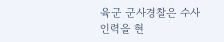육군 군사경찰은 수사 인력을 현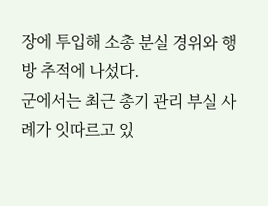장에 투입해 소총 분실 경위와 행방 추적에 나섰다.
군에서는 최근 총기 관리 부실 사례가 잇따르고 있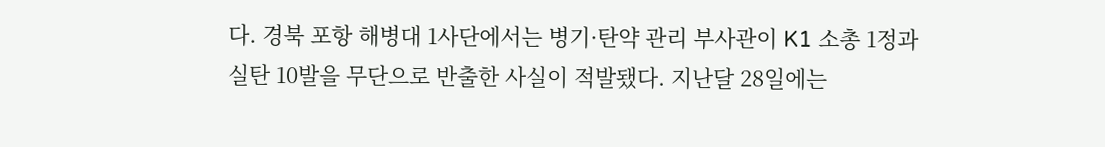다. 경북 포항 해병대 1사단에서는 병기·탄약 관리 부사관이 K1 소총 1정과 실탄 10발을 무단으로 반출한 사실이 적발됐다. 지난달 28일에는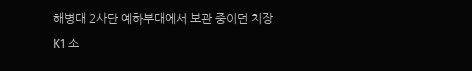해병대 2사단 예하부대에서 보관 중이던 치장 K1 소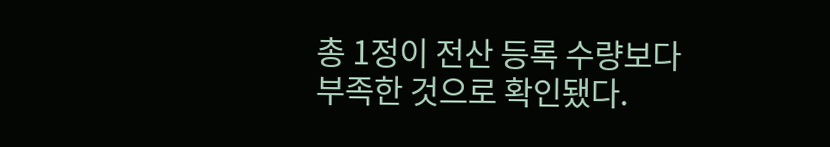총 1정이 전산 등록 수량보다 부족한 것으로 확인됐다.